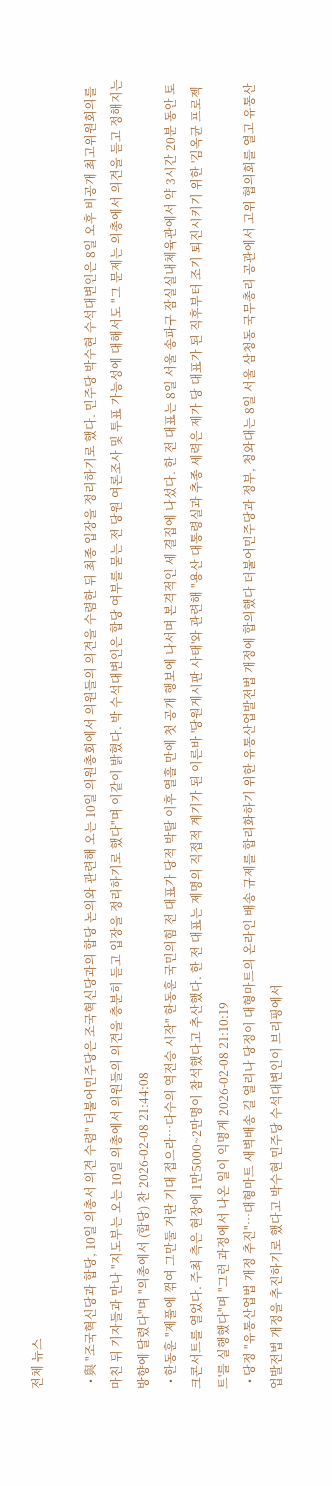전체 뉴스

  • 與 "조국혁신당과 합당, 10일 의총서 의견 수렴" 더불어민주당은 조국혁신당과의 합당 논의와 관련해 오는 10일 의원총회에서 의원들의 의견을 수렴한 뒤 최종 입장을 정리하기로 했다. 민주당 박수현 수석대변인은 8일 오후 비공개 최고위원회의를 마친 뒤 기자들과 만나 "지도부는 오는 10일 의총에서 의원들의 의견을 충분히 듣고 입장을 정리하기로 했다"며 이같이 밝혔다. 박 수석대변인은 합당 여부를 묻는 전 당원 여론조사 및 투표 가능성에 대해서도 "그 문제는 의총에서 의견을 듣고 정해지는 방향에 달렸다"며 "의총에서 (합당) 찬 2026-02-08 21:44:08
  • 한동훈 "제풀에 꺾여 그만둘 거란 기대 접으라…다수의 역전승 시작" 한동훈 국민의힘 전 대표가 당적 박탈 이후 열흘 만에 첫 공개 행보에 나서며 본격적인 세 결집에 나섰다. 한 전 대표는 8일 서울 송파구 잠실실내체육관에서 약 3시간 20분 동안 토크콘서트를 열었다. 주최 측은 현장에 1만5000~2만명이 참석했다고 추산했다. 한 전 대표는 제명의 직접적 계기가 된 이른바 '당원게시판 사태'와 관련해 "용산 대통령실과 추종 세력은 제가 당 대표가 된 직후부터 조기 퇴진시키기 위한 '김옥균 프로젝트'를 실행했다"며 "그런 과정에서 나온 일이 익명게 2026-02-08 21:10:19
  • 당정 "유통산업법 개정 추진"…대형마트 새벽배송 길 열리나 당정이 대형마트의 온라인 배송 규제를 합리화하기 위한 유통산업발전법 개정에 합의했다 더불어민주당과 정부, 청와대는 8일 서울 삼청동 국무총리 공관에서 고위 협의회를 열고 유통산업발전법 개정을 추진하기로 했다고 박수현 민주당 수석대변인이 브리핑에서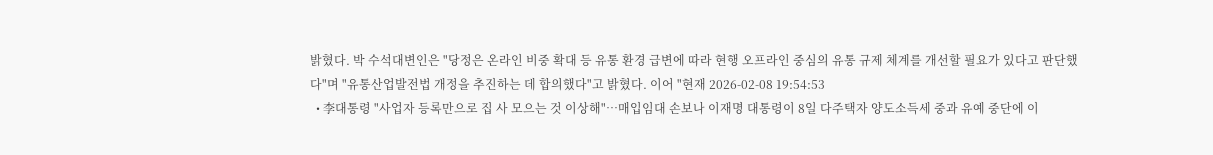밝혔다. 박 수석대변인은 "당정은 온라인 비중 확대 등 유통 환경 급변에 따라 현행 오프라인 중심의 유통 규제 체계를 개선할 필요가 있다고 판단했다"며 "유통산업발전법 개정을 추진하는 데 합의했다"고 밝혔다. 이어 "현재 2026-02-08 19:54:53
  • 李대통령 "사업자 등록만으로 집 사 모으는 것 이상해"…매입임대 손보나 이재명 대통령이 8일 다주택자 양도소득세 중과 유예 중단에 이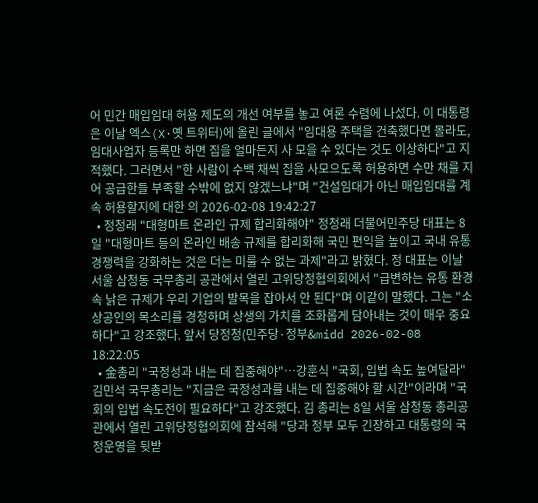어 민간 매입임대 허용 제도의 개선 여부를 놓고 여론 수렴에 나섰다. 이 대통령은 이날 엑스(X·옛 트위터)에 올린 글에서 "임대용 주택을 건축했다면 몰라도, 임대사업자 등록만 하면 집을 얼마든지 사 모을 수 있다는 것도 이상하다"고 지적했다. 그러면서 "한 사람이 수백 채씩 집을 사모으도록 허용하면 수만 채를 지어 공급한들 부족할 수밖에 없지 않겠느냐"며 "건설임대가 아닌 매입임대를 계속 허용할지에 대한 의 2026-02-08 19:42:27
  • 정청래 "대형마트 온라인 규제 합리화해야" 정청래 더불어민주당 대표는 8일 "대형마트 등의 온라인 배송 규제를 합리화해 국민 편익을 높이고 국내 유통 경쟁력을 강화하는 것은 더는 미룰 수 없는 과제"라고 밝혔다. 정 대표는 이날 서울 삼청동 국무총리 공관에서 열린 고위당정협의회에서 "급변하는 유통 환경 속 낡은 규제가 우리 기업의 발목을 잡아서 안 된다"며 이같이 말했다. 그는 "소상공인의 목소리를 경청하며 상생의 가치를 조화롭게 담아내는 것이 매우 중요하다"고 강조했다. 앞서 당정청(민주당·정부&midd 2026-02-08 18:22:05
  • 金총리 "국정성과 내는 데 집중해야"…강훈식 "국회, 입법 속도 높여달라" 김민석 국무총리는 "지금은 국정성과를 내는 데 집중해야 할 시간"이라며 "국회의 입법 속도전이 필요하다"고 강조했다. 김 총리는 8일 서울 삼청동 총리공관에서 열린 고위당정협의회에 참석해 "당과 정부 모두 긴장하고 대통령의 국정운영을 뒷받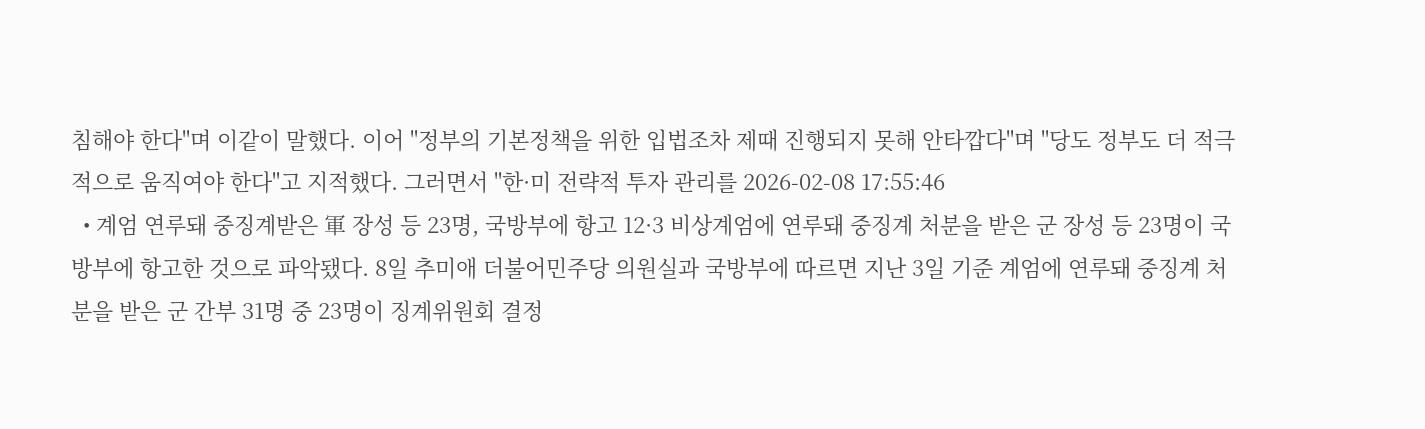침해야 한다"며 이같이 말했다. 이어 "정부의 기본정책을 위한 입법조차 제때 진행되지 못해 안타깝다"며 "당도 정부도 더 적극적으로 움직여야 한다"고 지적했다. 그러면서 "한·미 전략적 투자 관리를 2026-02-08 17:55:46
  • 계엄 연루돼 중징계받은 軍 장성 등 23명, 국방부에 항고 12·3 비상계엄에 연루돼 중징계 처분을 받은 군 장성 등 23명이 국방부에 항고한 것으로 파악됐다. 8일 추미애 더불어민주당 의원실과 국방부에 따르면 지난 3일 기준 계엄에 연루돼 중징계 처분을 받은 군 간부 31명 중 23명이 징계위원회 결정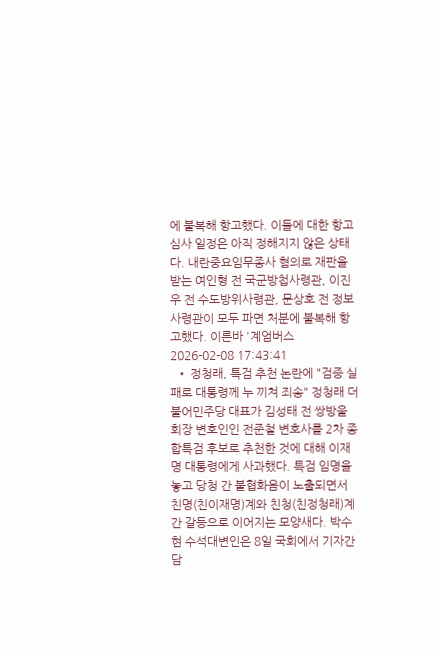에 불복해 항고했다. 이들에 대한 항고 심사 일정은 아직 정해지지 않은 상태다. 내란중요임무종사 혐의로 재판을 받는 여인형 전 국군방첩사령관, 이진우 전 수도방위사령관, 문상호 전 정보사령관이 모두 파면 처분에 불복해 항고했다. 이른바 '계엄버스 2026-02-08 17:43:41
  • 정청래, 특검 추천 논란에 "검증 실패로 대통령께 누 끼쳐 죄송" 정청래 더불어민주당 대표가 김성태 전 쌍방울 회장 변호인인 전준철 변호사를 2차 종합특검 후보로 추천한 것에 대해 이재명 대통령에게 사과했다. 특검 임명을 놓고 당청 간 불협화음이 노출되면서 친명(친이재명)계와 친청(친정청래)계 간 갈등으로 이어지는 모양새다. 박수현 수석대변인은 8일 국회에서 기자간담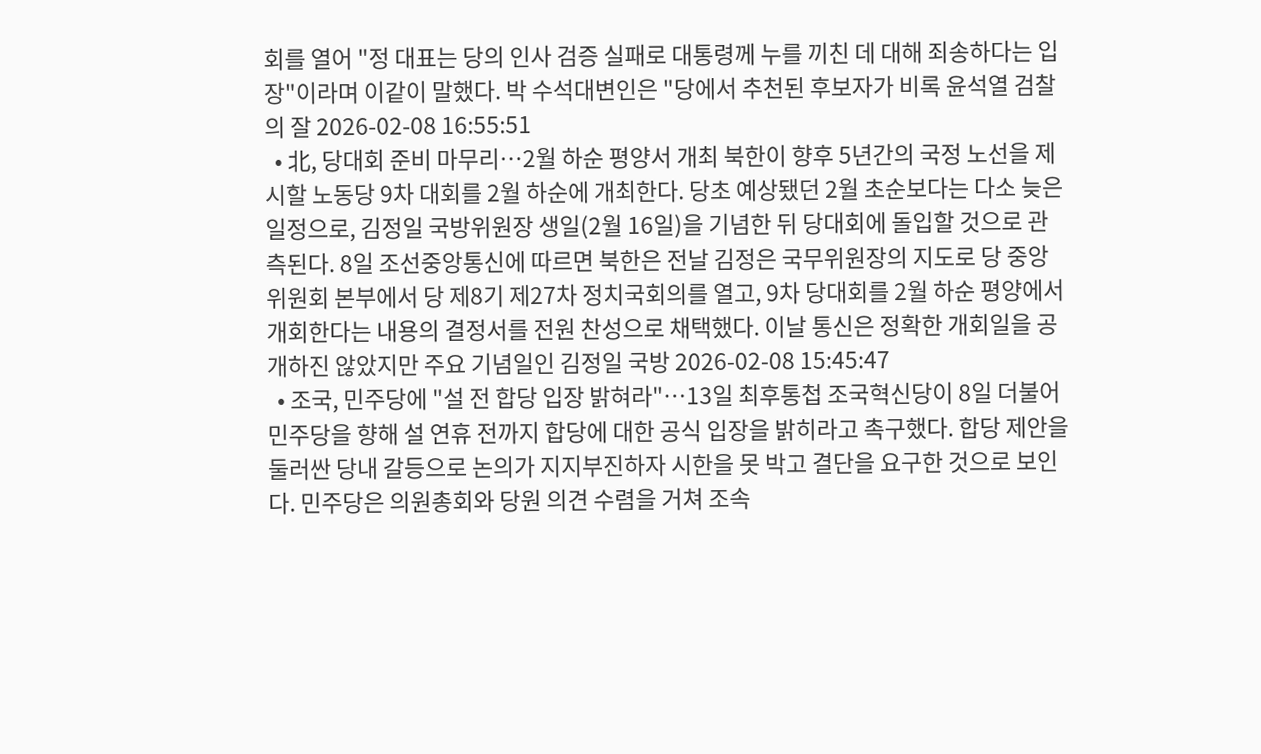회를 열어 "정 대표는 당의 인사 검증 실패로 대통령께 누를 끼친 데 대해 죄송하다는 입장"이라며 이같이 말했다. 박 수석대변인은 "당에서 추천된 후보자가 비록 윤석열 검찰의 잘 2026-02-08 16:55:51
  • 北, 당대회 준비 마무리…2월 하순 평양서 개최 북한이 향후 5년간의 국정 노선을 제시할 노동당 9차 대회를 2월 하순에 개최한다. 당초 예상됐던 2월 초순보다는 다소 늦은 일정으로, 김정일 국방위원장 생일(2월 16일)을 기념한 뒤 당대회에 돌입할 것으로 관측된다. 8일 조선중앙통신에 따르면 북한은 전날 김정은 국무위원장의 지도로 당 중앙위원회 본부에서 당 제8기 제27차 정치국회의를 열고, 9차 당대회를 2월 하순 평양에서 개회한다는 내용의 결정서를 전원 찬성으로 채택했다. 이날 통신은 정확한 개회일을 공개하진 않았지만 주요 기념일인 김정일 국방 2026-02-08 15:45:47
  • 조국, 민주당에 "설 전 합당 입장 밝혀라"…13일 최후통첩 조국혁신당이 8일 더불어민주당을 향해 설 연휴 전까지 합당에 대한 공식 입장을 밝히라고 촉구했다. 합당 제안을 둘러싼 당내 갈등으로 논의가 지지부진하자 시한을 못 박고 결단을 요구한 것으로 보인다. 민주당은 의원총회와 당원 의견 수렴을 거쳐 조속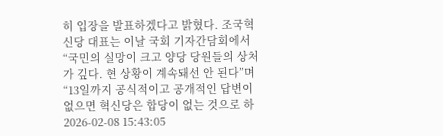히 입장을 발표하겠다고 밝혔다. 조국혁신당 대표는 이날 국회 기자간담회에서 “국민의 실망이 크고 양당 당원들의 상처가 깊다. 현 상황이 계속돼선 안 된다”며 “13일까지 공식적이고 공개적인 답변이 없으면 혁신당은 합당이 없는 것으로 하 2026-02-08 15:43:05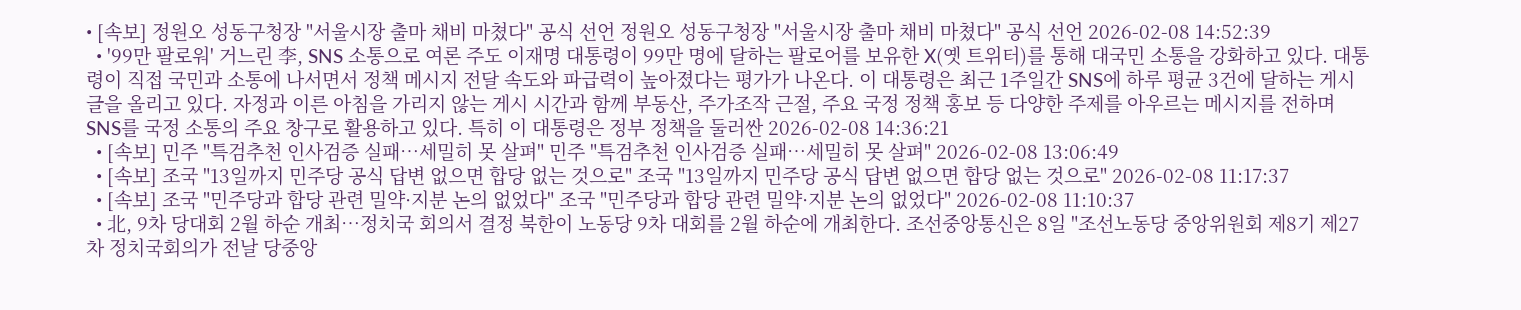• [속보] 정원오 성동구청장 "서울시장 출마 채비 마쳤다" 공식 선언 정원오 성동구청장 "서울시장 출마 채비 마쳤다" 공식 선언 2026-02-08 14:52:39
  • '99만 팔로워' 거느린 李, SNS 소통으로 여론 주도 이재명 대통령이 99만 명에 달하는 팔로어를 보유한 X(옛 트위터)를 통해 대국민 소통을 강화하고 있다. 대통령이 직접 국민과 소통에 나서면서 정책 메시지 전달 속도와 파급력이 높아졌다는 평가가 나온다. 이 대통령은 최근 1주일간 SNS에 하루 평균 3건에 달하는 게시글을 올리고 있다. 자정과 이른 아침을 가리지 않는 게시 시간과 함께 부동산, 주가조작 근절, 주요 국정 정책 홍보 등 다양한 주제를 아우르는 메시지를 전하며 SNS를 국정 소통의 주요 창구로 활용하고 있다. 특히 이 대통령은 정부 정책을 둘러싼 2026-02-08 14:36:21
  • [속보] 민주 "특검추천 인사검증 실패…세밀히 못 살펴" 민주 "특검추천 인사검증 실패…세밀히 못 살펴" 2026-02-08 13:06:49
  • [속보] 조국 "13일까지 민주당 공식 답변 없으면 합당 없는 것으로" 조국 "13일까지 민주당 공식 답변 없으면 합당 없는 것으로" 2026-02-08 11:17:37
  • [속보] 조국 "민주당과 합당 관련 밀약·지분 논의 없었다" 조국 "민주당과 합당 관련 밀약·지분 논의 없었다" 2026-02-08 11:10:37
  • 北, 9차 당대회 2월 하순 개최…정치국 회의서 결정 북한이 노동당 9차 대회를 2월 하순에 개최한다. 조선중앙통신은 8일 "조선노동당 중앙위원회 제8기 제27차 정치국회의가 전날 당중앙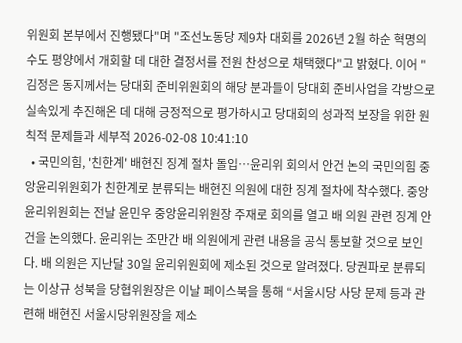위원회 본부에서 진행됐다"며 "조선노동당 제9차 대회를 2026년 2월 하순 혁명의 수도 평양에서 개회할 데 대한 결정서를 전원 찬성으로 채택했다"고 밝혔다. 이어 "김정은 동지께서는 당대회 준비위원회의 해당 분과들이 당대회 준비사업을 각방으로 실속있게 추진해온 데 대해 긍정적으로 평가하시고 당대회의 성과적 보장을 위한 원칙적 문제들과 세부적 2026-02-08 10:41:10
  • 국민의힘, '친한계' 배현진 징계 절차 돌입…윤리위 회의서 안건 논의 국민의힘 중앙윤리위원회가 친한계로 분류되는 배현진 의원에 대한 징계 절차에 착수했다. 중앙윤리위원회는 전날 윤민우 중앙윤리위원장 주재로 회의를 열고 배 의원 관련 징계 안건을 논의했다. 윤리위는 조만간 배 의원에게 관련 내용을 공식 통보할 것으로 보인다. 배 의원은 지난달 30일 윤리위원회에 제소된 것으로 알려졌다. 당권파로 분류되는 이상규 성북을 당협위원장은 이날 페이스북을 통해 “서울시당 사당 문제 등과 관련해 배현진 서울시당위원장을 제소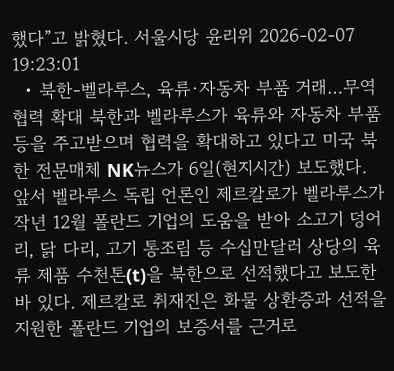했다”고 밝혔다. 서울시당 윤리위 2026-02-07 19:23:01
  • 북한-벨라루스, 육류·자동차 부품 거래…무역 협력 확대 북한과 벨라루스가 육류와 자동차 부품 등을 주고받으며 협력을 확대하고 있다고 미국 북한 전문매체 NK뉴스가 6일(현지시간) 보도했다. 앞서 벨라루스 독립 언론인 제르칼로가 벨라루스가 작년 12월 폴란드 기업의 도움을 받아 소고기 덩어리, 닭 다리, 고기 통조림 등 수십만달러 상당의 육류 제품 수천톤(t)을 북한으로 선적했다고 보도한 바 있다. 제르칼로 취재진은 화물 상환증과 선적을 지원한 폴란드 기업의 보증서를 근거로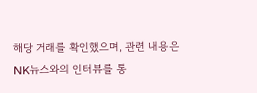해당 거래를 확인했으며, 관련 내용은 NK뉴스와의 인터뷰를 통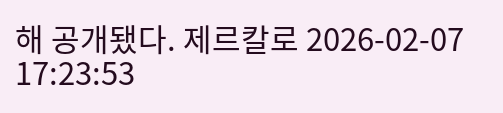해 공개됐다. 제르칼로 2026-02-07 17:23:53